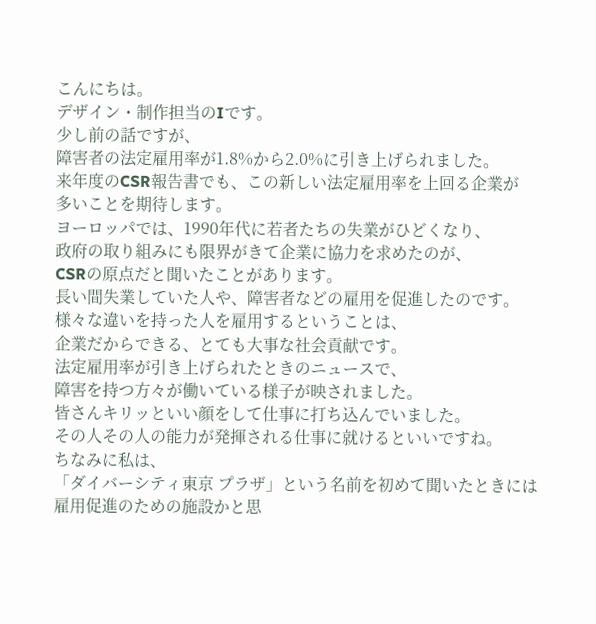こんにちは。
デザイン・制作担当のIです。
少し前の話ですが、
障害者の法定雇用率が1.8%から2.0%に引き上げられました。
来年度のCSR報告書でも、この新しい法定雇用率を上回る企業が
多いことを期待します。
ヨーロッパでは、1990年代に若者たちの失業がひどくなり、
政府の取り組みにも限界がきて企業に協力を求めたのが、
CSRの原点だと聞いたことがあります。
長い間失業していた人や、障害者などの雇用を促進したのです。
様々な違いを持った人を雇用するということは、
企業だからできる、とても大事な社会貢献です。
法定雇用率が引き上げられたときのニュースで、
障害を持つ方々が働いている様子が映されました。
皆さんキリッといい顔をして仕事に打ち込んでいました。
その人その人の能力が発揮される仕事に就けるといいですね。
ちなみに私は、
「ダイバーシティ東京 プラザ」という名前を初めて聞いたときには
雇用促進のための施設かと思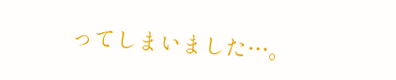ってしまいました…。